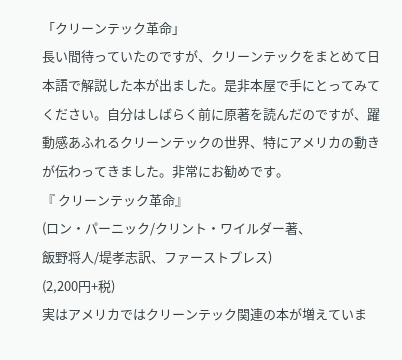「クリーンテック革命」
長い間待っていたのですが、クリーンテックをまとめて日本語で解説した本が出ました。是非本屋で手にとってみてください。自分はしばらく前に原著を読んだのですが、躍動感あふれるクリーンテックの世界、特にアメリカの動きが伝わってきました。非常にお勧めです。
『 クリーンテック革命』
(ロン・パーニック/クリント・ワイルダー著、
飯野将人/堤孝志訳、ファーストプレス)
(2,200円+税)
実はアメリカではクリーンテック関連の本が増えていま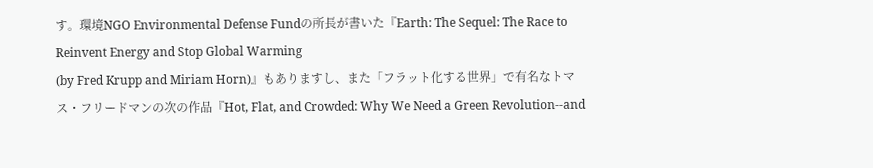す。環境NGO Environmental Defense Fundの所長が書いた『Earth: The Sequel: The Race to Reinvent Energy and Stop Global Warming
(by Fred Krupp and Miriam Horn)』もありますし、また「フラット化する世界」で有名なトマス・フリードマンの次の作品『Hot, Flat, and Crowded: Why We Need a Green Revolution--and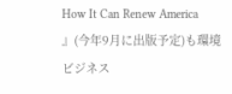How It Can Renew America
』(今年9月に出版予定)も環境ビジネス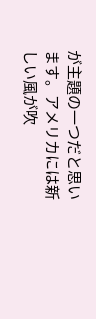が主題の一つだと思います。アメリカには新しい風が吹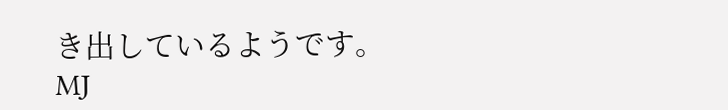き出しているようです。
MJ